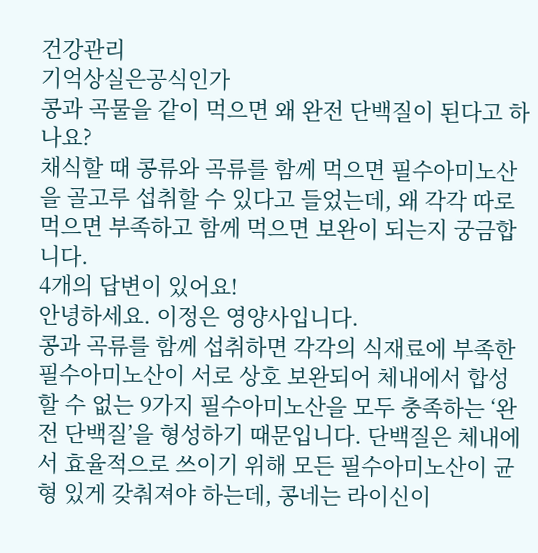건강관리
기억상실은공식인가
콩과 곡물을 같이 먹으면 왜 완전 단백질이 된다고 하나요?
채식할 때 콩류와 곡류를 함께 먹으면 필수아미노산을 골고루 섭취할 수 있다고 들었는데, 왜 각각 따로 먹으면 부족하고 함께 먹으면 보완이 되는지 궁금합니다.
4개의 답변이 있어요!
안녕하세요. 이정은 영양사입니다.
콩과 곡류를 함께 섭취하면 각각의 식재료에 부족한 필수아미노산이 서로 상호 보완되어 체내에서 합성할 수 없는 9가지 필수아미노산을 모두 충족하는 ‘완전 단백질’을 형성하기 때문입니다. 단백질은 체내에서 효율적으로 쓰이기 위해 모든 필수아미노산이 균형 있게 갖춰져야 하는데, 콩네는 라이신이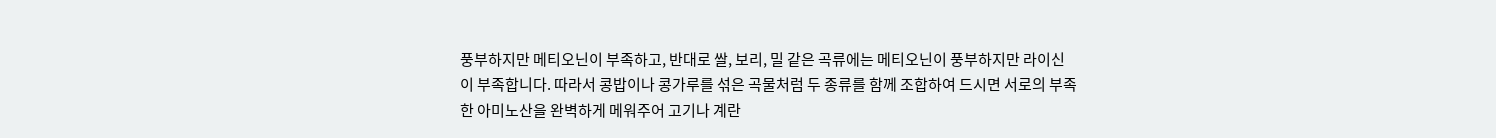풍부하지만 메티오닌이 부족하고, 반대로 쌀, 보리, 밀 같은 곡류에는 메티오닌이 풍부하지만 라이신이 부족합니다. 따라서 콩밥이나 콩가루를 섞은 곡물처럼 두 종류를 함께 조합하여 드시면 서로의 부족한 아미노산을 완벽하게 메워주어 고기나 계란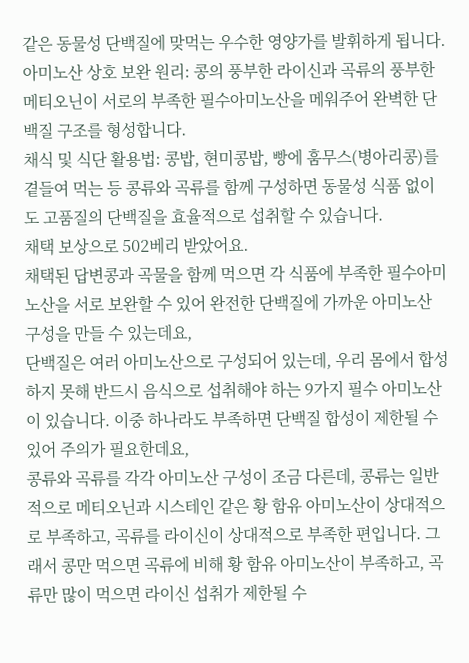같은 동물성 단백질에 맞먹는 우수한 영양가를 발휘하게 됩니다.
아미노산 상호 보완 원리: 콩의 풍부한 라이신과 곡류의 풍부한 메티오닌이 서로의 부족한 필수아미노산을 메워주어 완벽한 단백질 구조를 형성합니다.
채식 및 식단 활용법: 콩밥, 현미콩밥, 빵에 훔무스(병아리콩)를 곁들여 먹는 등 콩류와 곡류를 함께 구성하면 동물성 식품 없이도 고품질의 단백질을 효율적으로 섭취할 수 있습니다.
채택 보상으로 502베리 받았어요.
채택된 답변콩과 곡물을 함께 먹으면 각 식품에 부족한 필수아미노산을 서로 보완할 수 있어 완전한 단백질에 가까운 아미노산 구성을 만들 수 있는데요,
단백질은 여러 아미노산으로 구성되어 있는데, 우리 몸에서 합성하지 못해 반드시 음식으로 섭취해야 하는 9가지 필수 아미노산이 있습니다. 이중 하나라도 부족하면 단백질 합성이 제한될 수 있어 주의가 필요한데요,
콩류와 곡류를 각각 아미노산 구성이 조금 다른데, 콩류는 일반적으로 메티오닌과 시스테인 같은 황 함유 아미노산이 상대적으로 부족하고, 곡류를 라이신이 상대적으로 부족한 편입니다. 그래서 콩만 먹으면 곡류에 비해 황 함유 아미노산이 부족하고, 곡류만 많이 먹으면 라이신 섭취가 제한될 수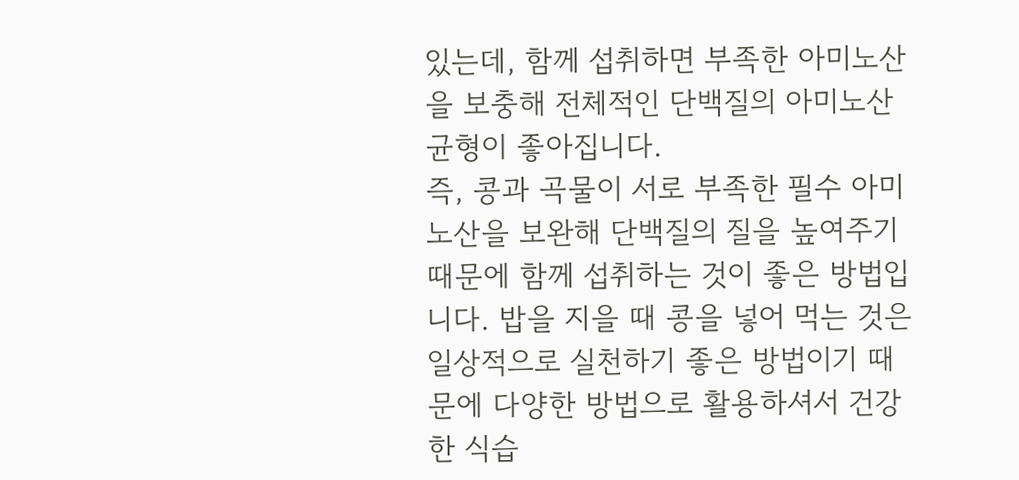있는데, 함께 섭취하면 부족한 아미노산을 보충해 전체적인 단백질의 아미노산 균형이 좋아집니다.
즉, 콩과 곡물이 서로 부족한 필수 아미노산을 보완해 단백질의 질을 높여주기 때문에 함께 섭취하는 것이 좋은 방법입니다. 밥을 지을 때 콩을 넣어 먹는 것은 일상적으로 실천하기 좋은 방법이기 때문에 다양한 방법으로 활용하셔서 건강한 식습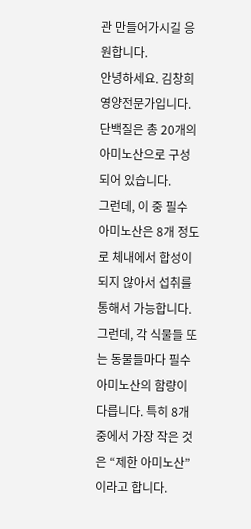관 만들어가시길 응원합니다.
안녕하세요. 김창희 영양전문가입니다.
단백질은 총 20개의 아미노산으로 구성되어 있습니다.
그런데, 이 중 필수 아미노산은 8개 정도로 체내에서 합성이 되지 않아서 섭취를 통해서 가능합니다.
그런데, 각 식물들 또는 동물들마다 필수아미노산의 함량이 다릅니다. 특히 8개 중에서 가장 작은 것은 “제한 아미노산”이라고 합니다.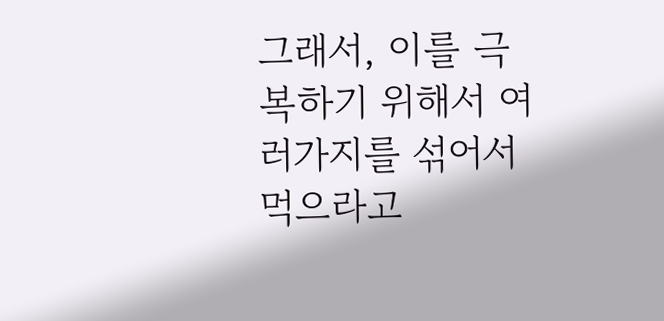그래서, 이를 극복하기 위해서 여러가지를 섞어서 먹으라고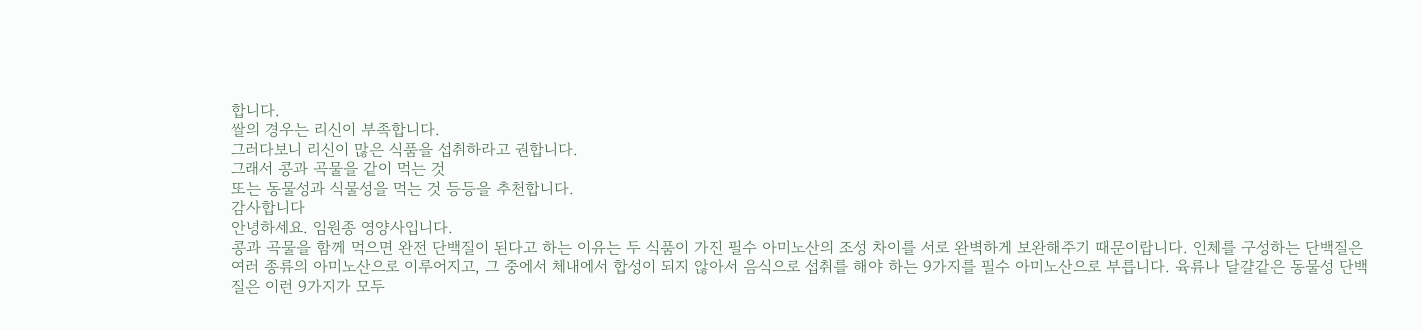합니다.
쌀의 경우는 리신이 부족합니다.
그러다보니 리신이 많은 식품을 섭취하라고 권합니다.
그래서 콩과 곡물을 같이 먹는 것
또는 동물성과 식물성을 먹는 것 등등을 추천합니다.
감사합니다
안녕하세요. 임원종 영양사입니다.
콩과 곡물을 함께 먹으면 완전 단백질이 된다고 하는 이유는 두 식품이 가진 필수 아미노산의 조성 차이를 서로 완벽하게 보완해주기 때문이랍니다. 인체를 구성하는 단백질은 여러 종류의 아미노산으로 이루어지고, 그 중에서 체내에서 합성이 되지 않아서 음식으로 섭취를 해야 하는 9가지를 필수 아미노산으로 부릅니다. 육류나 달걀같은 동물성 단백질은 이런 9가지가 모두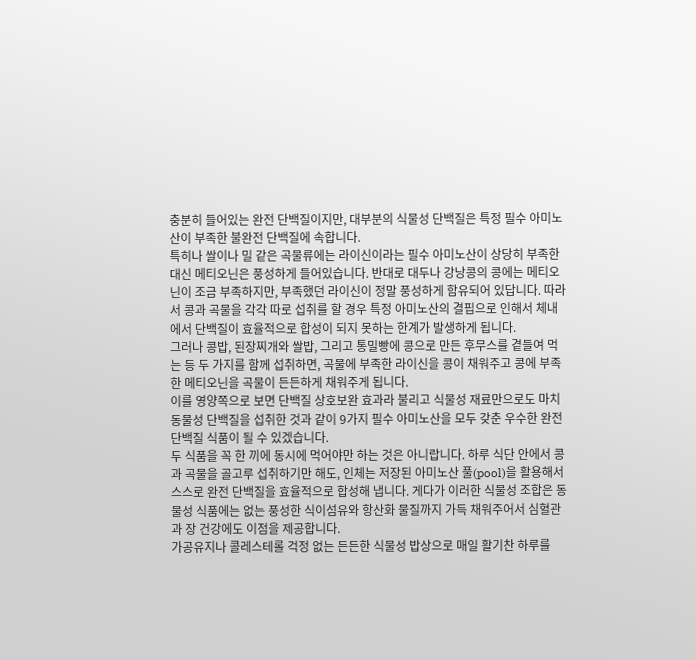충분히 들어있는 완전 단백질이지만, 대부분의 식물성 단백질은 특정 필수 아미노산이 부족한 불완전 단백질에 속합니다.
특히나 쌀이나 밀 같은 곡물류에는 라이신이라는 필수 아미노산이 상당히 부족한 대신 메티오닌은 풍성하게 들어있습니다. 반대로 대두나 강낭콩의 콩에는 메티오닌이 조금 부족하지만, 부족했던 라이신이 정말 풍성하게 함유되어 있답니다. 따라서 콩과 곡물을 각각 따로 섭취를 할 경우 특정 아미노산의 결핍으로 인해서 체내에서 단백질이 효율적으로 합성이 되지 못하는 한계가 발생하게 됩니다.
그러나 콩밥, 된장찌개와 쌀밥, 그리고 통밀빵에 콩으로 만든 후무스를 곁들여 먹는 등 두 가지를 함께 섭취하면, 곡물에 부족한 라이신을 콩이 채워주고 콩에 부족한 메티오닌을 곡물이 든든하게 채워주게 됩니다.
이를 영양쪽으로 보면 단백질 상호보완 효과라 불리고 식물성 재료만으로도 마치 동물성 단백질을 섭취한 것과 같이 9가지 필수 아미노산을 모두 갖춘 우수한 완전 단백질 식품이 될 수 있겠습니다.
두 식품을 꼭 한 끼에 동시에 먹어야만 하는 것은 아니랍니다. 하루 식단 안에서 콩과 곡물을 골고루 섭취하기만 해도, 인체는 저장된 아미노산 풀(pool)을 활용해서 스스로 완전 단백질을 효율적으로 합성해 냅니다. 게다가 이러한 식물성 조합은 동물성 식품에는 없는 풍성한 식이섬유와 항산화 물질까지 가득 채워주어서 심혈관과 장 건강에도 이점을 제공합니다.
가공유지나 콜레스테롤 걱정 없는 든든한 식물성 밥상으로 매일 활기찬 하루를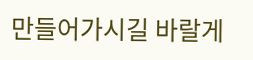만들어가시길 바랄게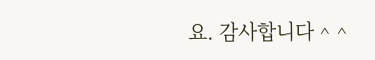요. 감사합니다 ^ ^